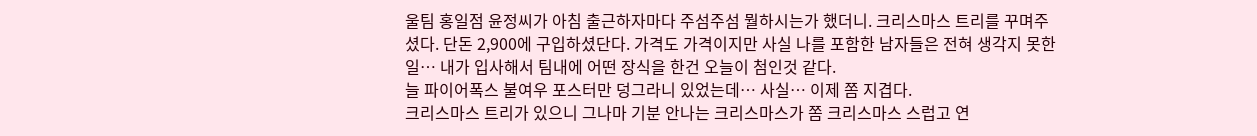울팀 홍일점 윤정씨가 아침 출근하자마다 주섬주섬 뭘하시는가 했더니. 크리스마스 트리를 꾸며주셨다. 단돈 2,900에 구입하셨단다. 가격도 가격이지만 사실 나를 포함한 남자들은 전혀 생각지 못한 일… 내가 입사해서 팀내에 어떤 장식을 한건 오늘이 첨인것 같다.
늘 파이어폭스 불여우 포스터만 덩그라니 있었는데… 사실… 이제 쫌 지겹다.
크리스마스 트리가 있으니 그나마 기분 안나는 크리스마스가 쫌 크리스마스 스럽고 연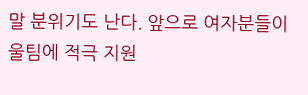말 분위기도 난다. 앞으로 여자분들이 울팀에 적극 지원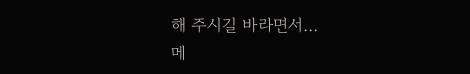해 주시길 바라면서…
메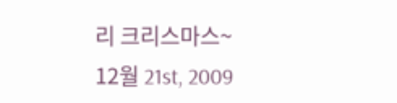리 크리스마스~
12월 21st, 2009